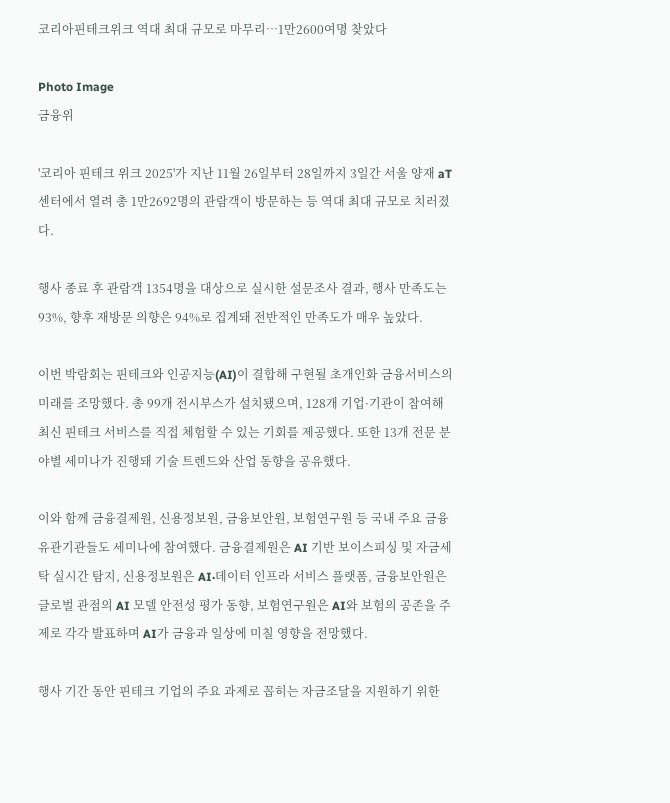코리아핀테크위크 역대 최대 규모로 마무리…1만2600여명 찾았다

Photo Image
금융위

'코리아 핀테크 위크 2025'가 지난 11월 26일부터 28일까지 3일간 서울 양재 aT센터에서 열려 총 1만2692명의 관람객이 방문하는 등 역대 최대 규모로 치러졌다.

행사 종료 후 관람객 1354명을 대상으로 실시한 설문조사 결과, 행사 만족도는 93%, 향후 재방문 의향은 94%로 집계돼 전반적인 만족도가 매우 높았다.

이번 박람회는 핀테크와 인공지능(AI)이 결합해 구현될 초개인화 금융서비스의 미래를 조망했다. 총 99개 전시부스가 설치됐으며, 128개 기업·기관이 참여해 최신 핀테크 서비스를 직접 체험할 수 있는 기회를 제공했다. 또한 13개 전문 분야별 세미나가 진행돼 기술 트렌드와 산업 동향을 공유했다.

이와 함께 금융결제원, 신용정보원, 금융보안원, 보험연구원 등 국내 주요 금융 유관기관들도 세미나에 참여했다. 금융결제원은 AI 기반 보이스피싱 및 자금세탁 실시간 탐지, 신용정보원은 AI·데이터 인프라 서비스 플랫폼, 금융보안원은 글로벌 관점의 AI 모델 안전성 평가 동향, 보험연구원은 AI와 보험의 공존을 주제로 각각 발표하며 AI가 금융과 일상에 미칠 영향을 전망했다.

행사 기간 동안 핀테크 기업의 주요 과제로 꼽히는 자금조달을 지원하기 위한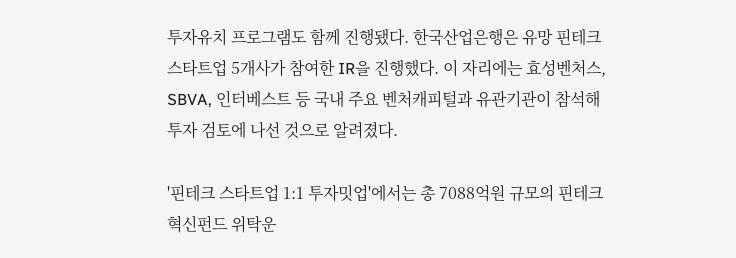투자유치 프로그램도 함께 진행됐다. 한국산업은행은 유망 핀테크 스타트업 5개사가 참여한 IR을 진행했다. 이 자리에는 효성벤처스, SBVA, 인터베스트 등 국내 주요 벤처캐피털과 유관기관이 참석해 투자 검토에 나선 것으로 알려졌다.

'핀테크 스타트업 1:1 투자밋업'에서는 총 7088억원 규모의 핀테크 혁신펀드 위탁운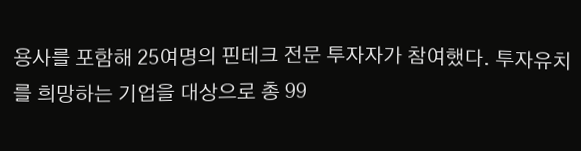용사를 포함해 25여명의 핀테크 전문 투자자가 참여했다. 투자유치를 희망하는 기업을 대상으로 총 99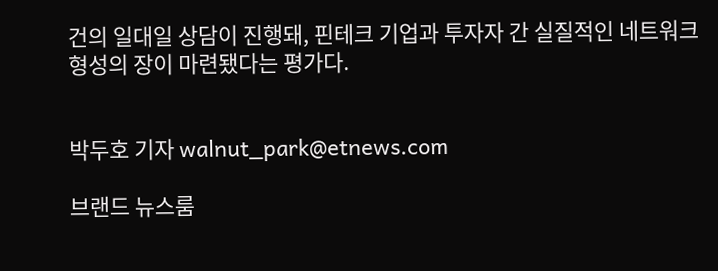건의 일대일 상담이 진행돼, 핀테크 기업과 투자자 간 실질적인 네트워크 형성의 장이 마련됐다는 평가다.


박두호 기자 walnut_park@etnews.com

브랜드 뉴스룸